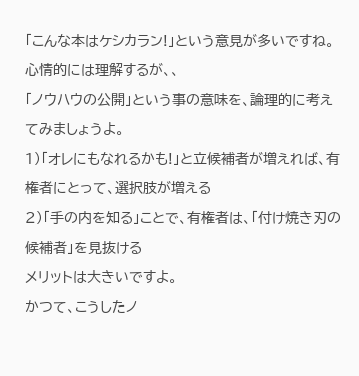「こんな本はケシカラン!」という意見が多いですね。
心情的には理解するが、、
「ノウハウの公開」という事の意味を、論理的に考えてみましょうよ。
1)「オレにもなれるかも!」と立候補者が増えれば、有権者にとって、選択肢が増える
2)「手の内を知る」ことで、有権者は、「付け焼き刃の候補者」を見抜ける
メリットは大きいですよ。
かつて、こうしたノ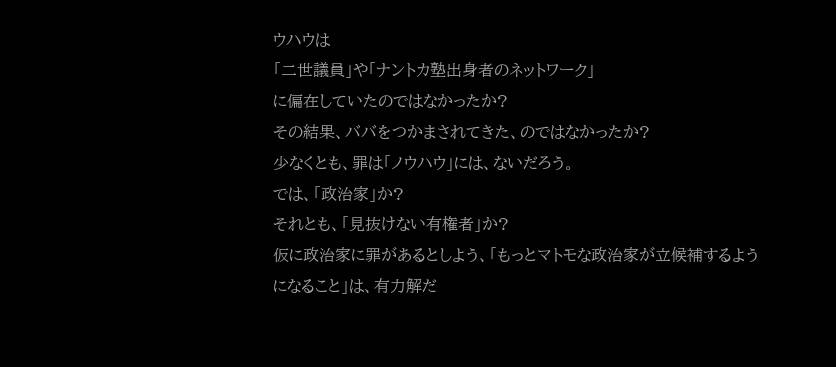ウハウは
「二世議員」や「ナントカ塾出身者のネットワーク」
に偏在していたのではなかったか?
その結果、ババをつかまされてきた、のではなかったか?
少なくとも、罪は「ノウハウ」には、ないだろう。
では、「政治家」か?
それとも、「見抜けない有権者」か?
仮に政治家に罪があるとしよう、「もっとマトモな政治家が立候補するようになること」は、有力解だ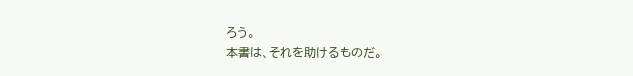ろう。
本書は、それを助けるものだ。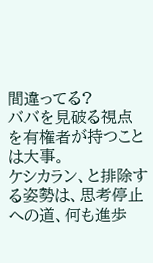間違ってる?
ババを見破る視点を有権者が持つことは大事。
ケシカラン、と排除する姿勢は、思考停止への道、何も進歩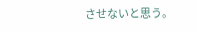させないと思う。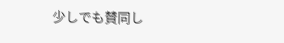少しでも賛同し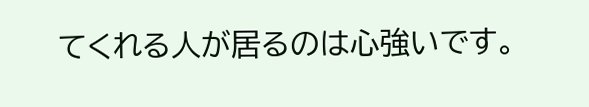てくれる人が居るのは心強いです。